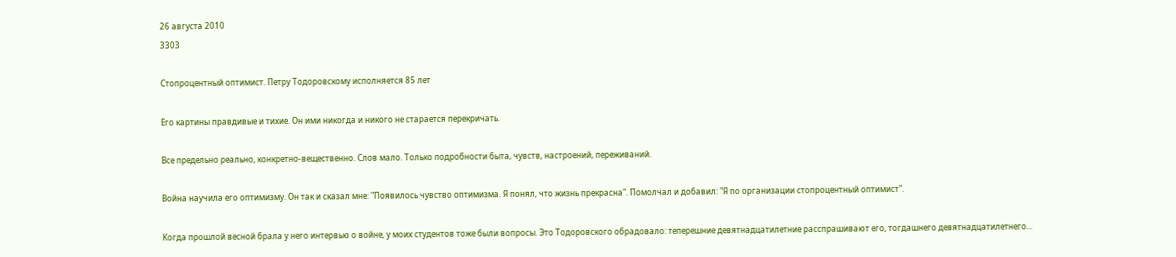26 августа 2010
3303

Стопроцентный оптимист. Петру Тодоровскому исполняется 85 лет

Его картины правдивые и тихие. Он ими никогда и никого не старается перекричать.

Все предельно реально, конкретно-вещественно. Слов мало. Только подробности быта, чувств, настроений, переживаний.

Война научила его оптимизму. Он так и сказал мне: "Появилось чувство оптимизма. Я понял, что жизнь прекрасна". Помолчал и добавил: "Я по организации стопроцентный оптимист".

Когда прошлой весной брала у него интервью о войне, у моих студентов тоже были вопросы. Это Тодоровского обрадовало: теперешние девятнадцатилетние расспрашивают его, тогдашнего девятнадцатилетнего...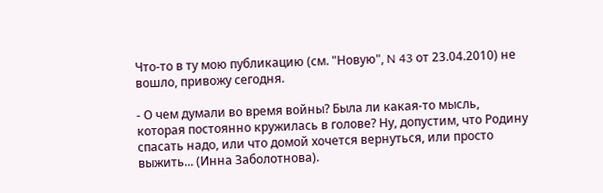Что-то в ту мою публикацию (см. "Новую", N 43 от 23.04.2010) не вошло, привожу сегодня.

- О чем думали во время войны? Была ли какая-то мысль, которая постоянно кружилась в голове? Ну, допустим, что Родину спасать надо, или что домой хочется вернуться, или просто выжить... (Инна Заболотнова).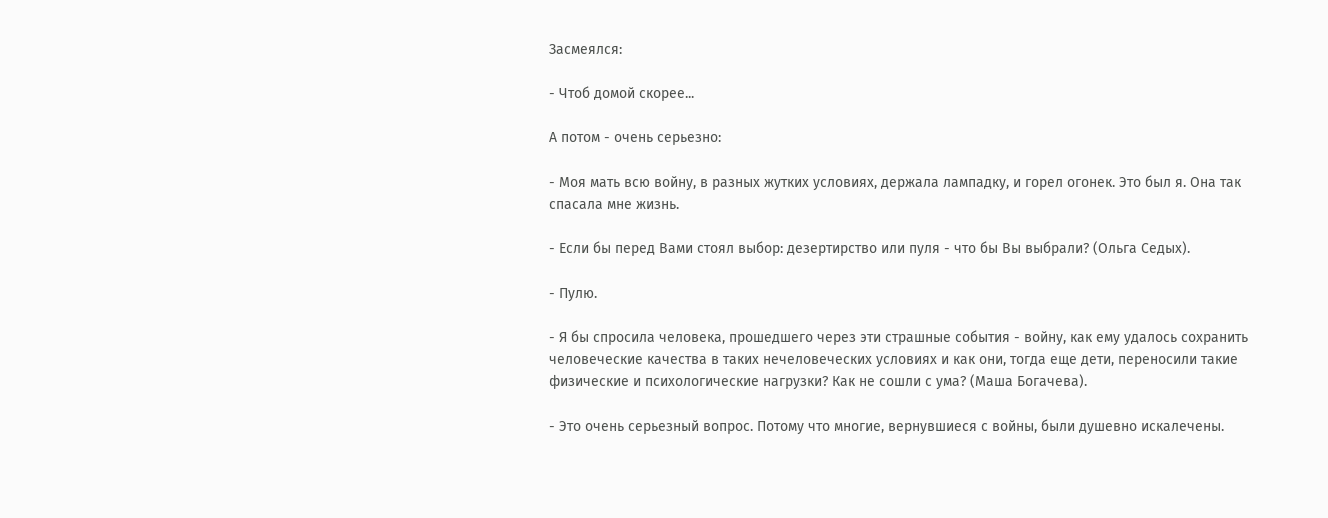Засмеялся:

- Чтоб домой скорее...

А потом - очень серьезно:

- Моя мать всю войну, в разных жутких условиях, держала лампадку, и горел огонек. Это был я. Она так спасала мне жизнь.

- Если бы перед Вами стоял выбор: дезертирство или пуля - что бы Вы выбрали? (Ольга Седых).

- Пулю.

- Я бы спросила человека, прошедшего через эти страшные события - войну, как ему удалось сохранить человеческие качества в таких нечеловеческих условиях и как они, тогда еще дети, переносили такие физические и психологические нагрузки? Как не сошли с ума? (Маша Богачева).

- Это очень серьезный вопрос. Потому что многие, вернувшиеся с войны, были душевно искалечены.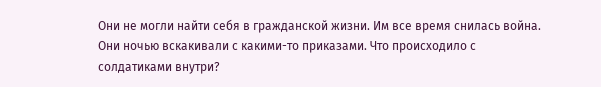Они не могли найти себя в гражданской жизни. Им все время снилась война. Они ночью вскакивали с какими-то приказами. Что происходило с солдатиками внутри?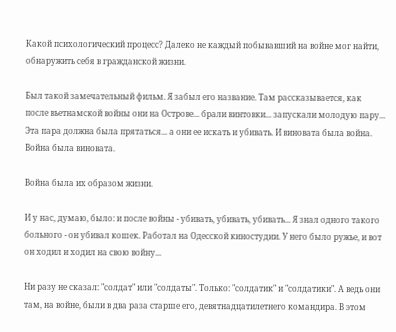Какой психологический процесс? Далеко не каждый побывавший на войне мог найти, обнаружить себя в гражданской жизни.

Был такой замечательный фильм. Я забыл его название. Там рассказывается, как после вьетнамской войны они на Острове... брали винтовки... запускали молодую пару... Эта пара должна была прятаться... а они ее искать и убивать. И виновата была война. Война была виновата.

Война была их образом жизни.

И у нас, думаю, было: и после войны - убивать, убивать, убивать... Я знал одного такого больного - он убивал кошек. Работал на Одесской киностудии. У него было ружье, и вот он ходил и ходил на свою войну...

Ни разу не сказал: "солдат" или "солдаты". Только: "солдатик" и "солдатики". А ведь они там, на войне, были в два раза старше его, девятнадцатилетнего командира. В этом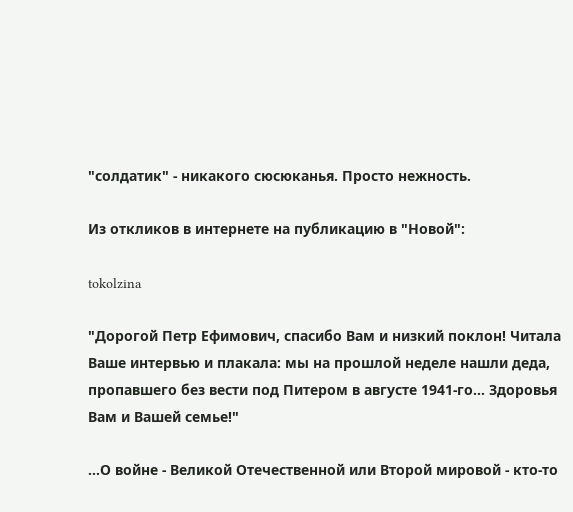"солдатик" - никакого сюсюканья. Просто нежность.

Из откликов в интернете на публикацию в "Новой":

tokolzina

"Дорогой Петр Ефимович, спасибо Вам и низкий поклон! Читала Ваше интервью и плакала: мы на прошлой неделе нашли деда, пропавшего без вести под Питером в августе 1941-го... Здоровья Вам и Вашей семье!"

...О войне - Великой Отечественной или Второй мировой - кто-то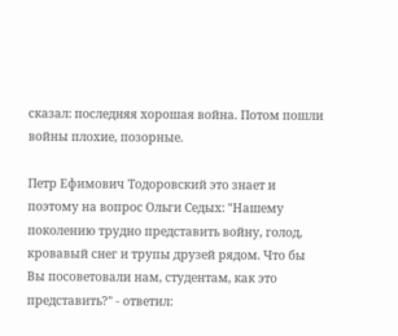сказал: последняя хорошая война. Потом пошли войны плохие, позорные.

Петр Ефимович Тодоровский это знает и поэтому на вопрос Ольги Седых: "Нашему поколению трудно представить войну, голод, кровавый снег и трупы друзей рядом. Что бы Вы посоветовали нам, студентам, как это представить?" - ответил: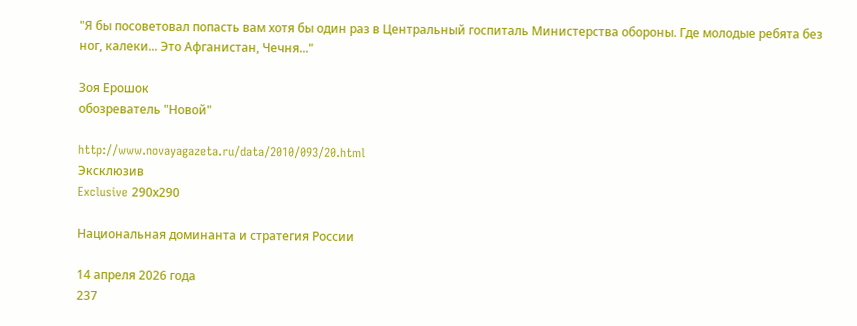"Я бы посоветовал попасть вам хотя бы один раз в Центральный госпиталь Министерства обороны. Где молодые ребята без ног, калеки... Это Афганистан, Чечня..."

Зоя Ерошок
обозреватель "Новой"

http://www.novayagazeta.ru/data/2010/093/20.html
Эксклюзив
Exclusive 290х290

Национальная доминанта и стратегия России

14 апреля 2026 года
237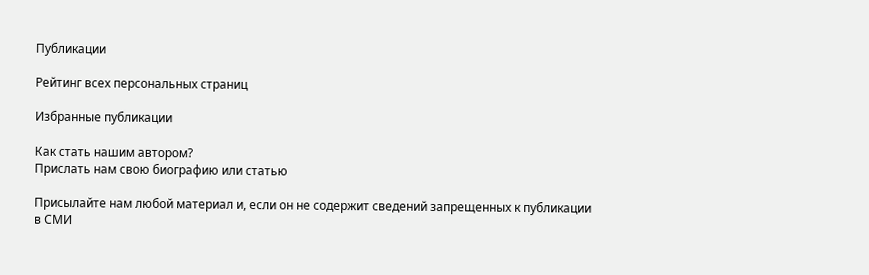Публикации

Рейтинг всех персональных страниц

Избранные публикации

Как стать нашим автором?
Прислать нам свою биографию или статью

Присылайте нам любой материал и, если он не содержит сведений запрещенных к публикации
в СМИ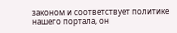законом и соответствует политике нашего портала, он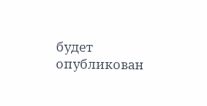будет опубликован